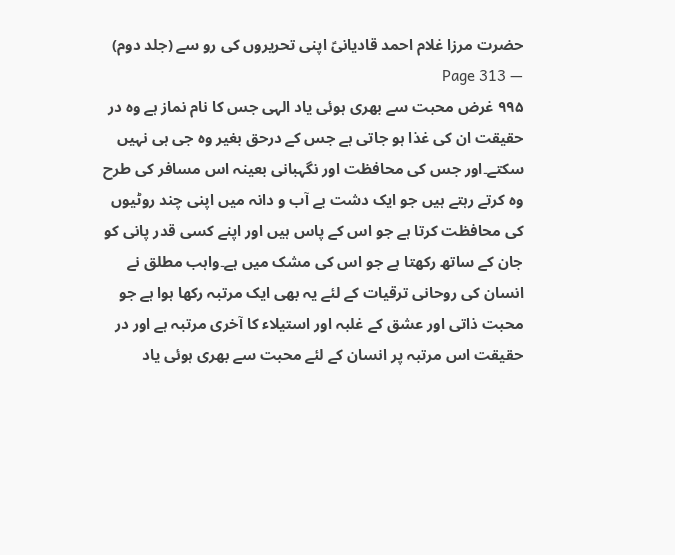حضرت مرزا غلام احمد قادیانیؑ اپنی تحریروں کی رو سے (جلد دوم) — Page 313
۹۹۵ غرض محبت سے بھری ہوئی یاد الہی جس کا نام نماز ہے وہ در حقیقت ان کی غذا ہو جاتی ہے جس کے درحق بغیر وہ جی ہی نہیں سکتے۔اور جس کی محافظت اور نگہبانی بعینہ اس مسافر کی طرح وہ کرتے رہتے ہیں جو ایک دشت بے آب و دانہ میں اپنی چند روٹیوں کی محافظت کرتا ہے جو اس کے پاس ہیں اور اپنے کسی قدر پانی کو جان کے ساتھ رکھتا ہے جو اس کی مشک میں ہے۔واہب مطلق نے انسان کی روحانی ترقیات کے لئے یہ بھی ایک مرتبہ رکھا ہوا ہے جو محبت ذاتی اور عشق کے غلبہ اور استیلاء کا آخری مرتبہ ہے اور در حقیقت اس مرتبہ پر انسان کے لئے محبت سے بھری ہوئی یاد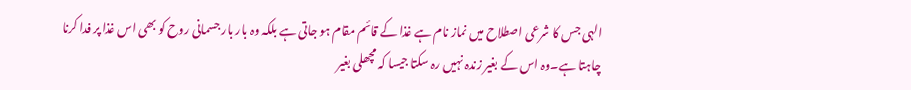الہی جس کا شرعی اصطلاح میں نماز نام ہے غذا کے قائم مقام ہو جاتی ہے بلکہ وہ بار بار جسمانی روح کو بھی اس غذا پر فدا کرنا چاہتا ہے۔وہ اس کے بغیر زندہ نہیں رہ سکتا جیسا کہ مچھلی بغیر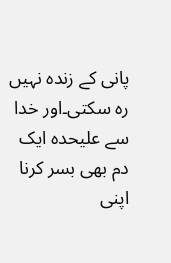پانی کے زندہ نہیں رہ سکتی۔اور خدا سے علیحدہ ایک دم بھی بسر کرنا اپنی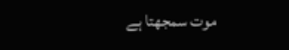موت سمجھتا ہے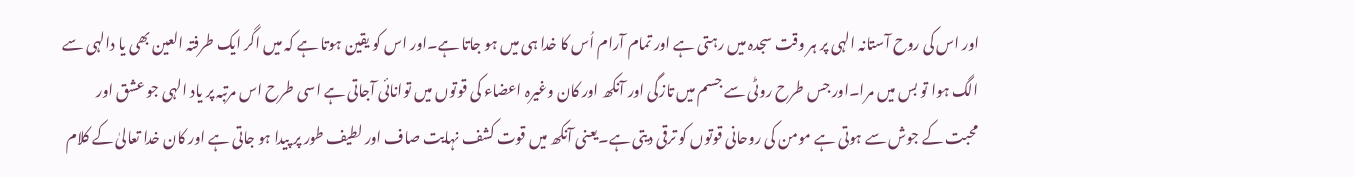اور اس کی روح آستانہ الہی پر ہر وقت سجدہ میں رہتی ہے اور تمام آرام اُس کا خدا ہی میں ہو جاتا ہے۔اور اس کو یقین ہوتا ہے کہ میں اگر ایک طرفتہ العین بھی یا دالہی سے الگ ہوا تو بس میں مرا۔اور جس طرح روٹی سے جسم میں تازگی اور آنکھ اور کان وغیرہ اعضاء کی قوتوں میں توانائی آجاتی ہے اسی طرح اس مرتبہ پر یاد الہی جو عشق اور محبت کے جوش سے ہوتی ہے مومن کی روحانی قوتوں کو ترقی دیتی ہے۔یعنی آنکھ میں قوت کشف نہایت صاف اور لطیف طور پر پیدا ہو جاتی ہے اور کان خدا تعالیٰ کے کلام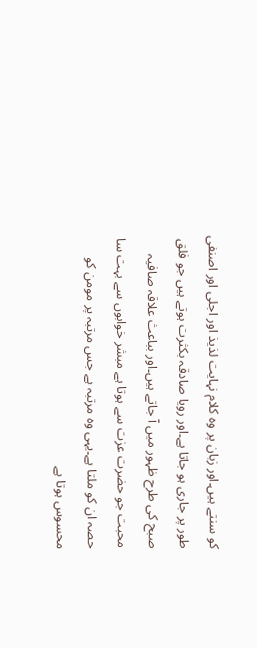کو سنتے ہیں۔اور زبان پر وہ کلام نہایت لذیذ اور اجلی اور اصنفی طور پر جاری ہو جاتا ہے۔اور رویا صادقہ بکثرت ہوتے ہیں جو فلق صبح کی طرح ظہور میں آ جاتے ہیں۔اور بباعث علاقہ صافیہ محبت جو حضرت عزت سے ہوتا ہے مبشر خوابوں سے بہت سا حصہ ان کو ملتا ہے۔یہی وہ مرتبہ ہے جس مرتبہ پر مومن کو محسوس ہوتا ہے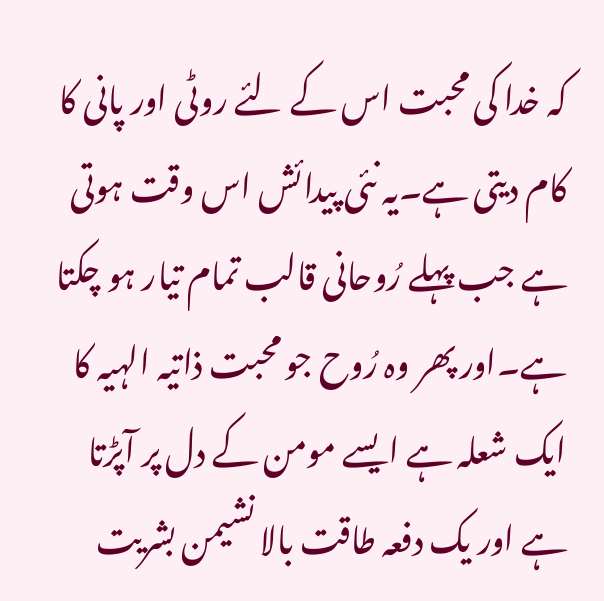کہ خدا کی محبت اس کے لئے روٹی اور پانی کا کام دیتی ہے۔یہ نئی پیدائش اس وقت ہوتی ہے جب پہلے رُوحانی قالب تمام تیار ہو چکتا ہے۔اور پھر وہ رُوح جو محبت ذاتیہ الہیہ کا ایک شعلہ ہے ایسے مومن کے دل پر آپڑتا ہے اور یک دفعہ طاقت بالا نشیمن بشریت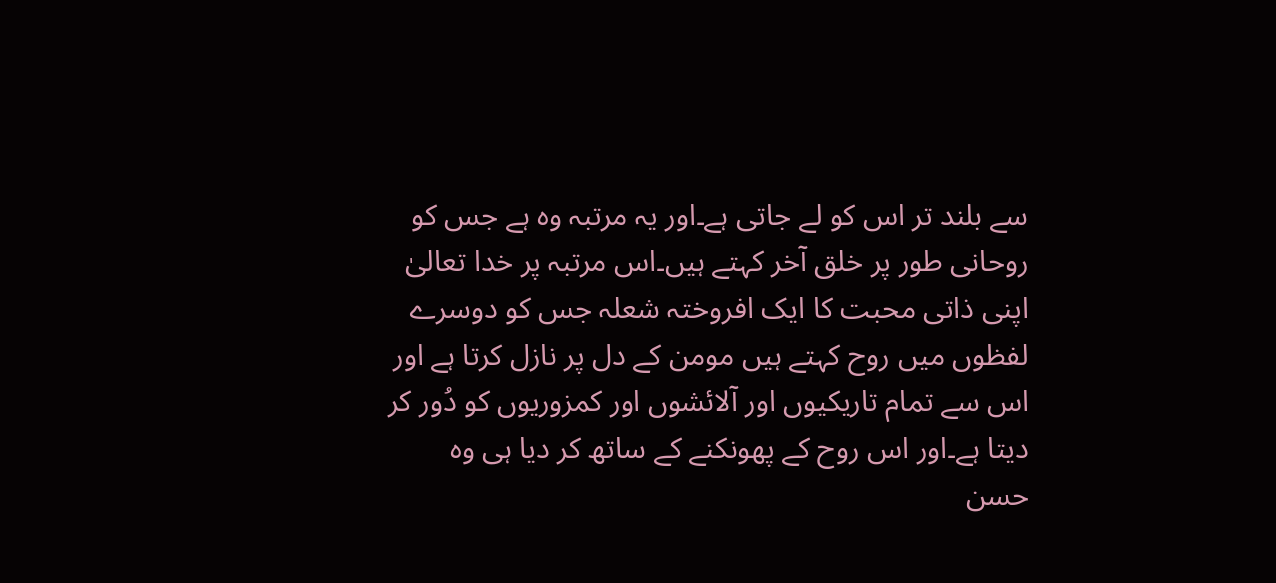سے بلند تر اس کو لے جاتی ہے۔اور یہ مرتبہ وہ ہے جس کو روحانی طور پر خلق آخر کہتے ہیں۔اس مرتبہ پر خدا تعالیٰ اپنی ذاتی محبت کا ایک افروختہ شعلہ جس کو دوسرے لفظوں میں روح کہتے ہیں مومن کے دل پر نازل کرتا ہے اور اس سے تمام تاریکیوں اور آلائشوں اور کمزوریوں کو دُور کر دیتا ہے۔اور اس روح کے پھونکنے کے ساتھ کر دیا ہی وہ حسن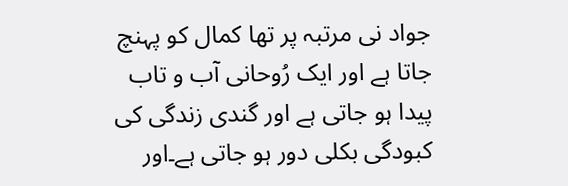جواد نی مرتبہ پر تھا کمال کو پہنچ جاتا ہے اور ایک رُوحانی آب و تاب پیدا ہو جاتی ہے اور گندی زندگی کی کبودگی بکلی دور ہو جاتی ہے۔اور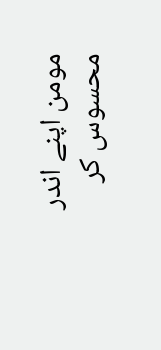مومن اپنے اندر محسوس کر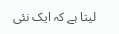لیتا ہے کہ ایک نئی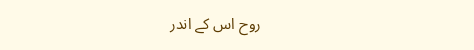روح اس کے اندر